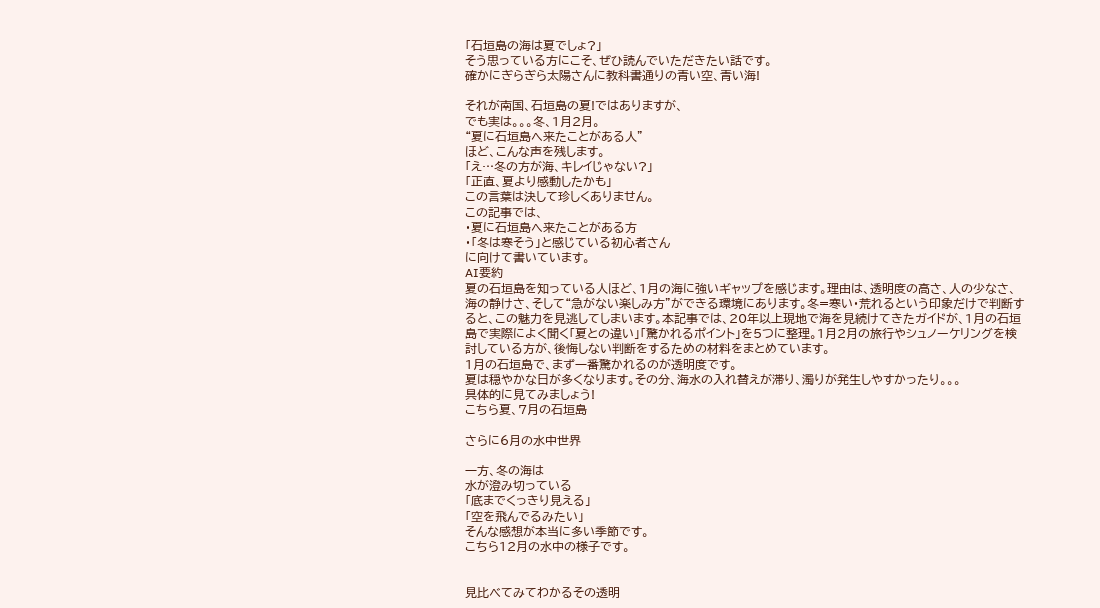「石垣島の海は夏でしょ?」
そう思っている方にこそ、ぜひ読んでいただきたい話です。
確かにぎらぎら太陽さんに教科書通りの青い空、青い海!

それが南国、石垣島の夏!ではありますが、
でも実は。。。冬、1月2月。
“夏に石垣島へ来たことがある人”
ほど、こんな声を残します。
「え…冬の方が海、キレイじゃない?」
「正直、夏より感動したかも」
この言葉は決して珍しくありません。
この記事では、
・夏に石垣島へ来たことがある方
・「冬は寒そう」と感じている初心者さん
に向けて書いています。
AI要約
夏の石垣島を知っている人ほど、1月の海に強いギャップを感じます。理由は、透明度の高さ、人の少なさ、海の静けさ、そして“急がない楽しみ方”ができる環境にあります。冬=寒い・荒れるという印象だけで判断すると、この魅力を見逃してしまいます。本記事では、20年以上現地で海を見続けてきたガイドが、1月の石垣島で実際によく聞く「夏との違い」「驚かれるポイント」を5つに整理。1月2月の旅行やシュノーケリングを検討している方が、後悔しない判断をするための材料をまとめています。
1月の石垣島で、まず一番驚かれるのが透明度です。
夏は穏やかな日が多くなります。その分、海水の入れ替えが滞り、濁りが発生しやすかったり。。。
具体的に見てみましょう!
こちら夏、7月の石垣島

さらに6月の水中世界

一方、冬の海は
水が澄み切っている
「底までくっきり見える」
「空を飛んでるみたい」
そんな感想が本当に多い季節です。
こちら12月の水中の様子です。


見比べてみてわかるその透明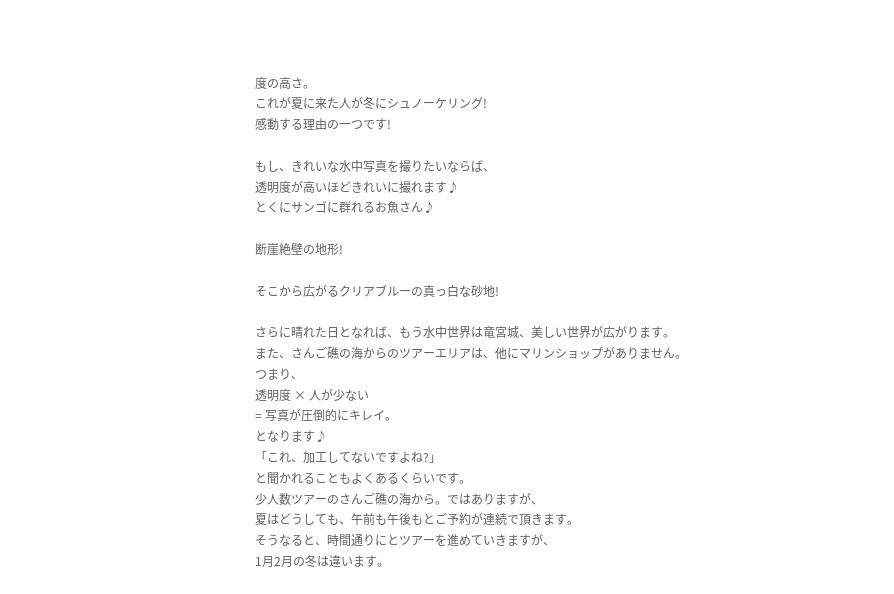度の高さ。
これが夏に来た人が冬にシュノーケリング!
感動する理由の一つです!

もし、きれいな水中写真を撮りたいならば、
透明度が高いほどきれいに撮れます♪
とくにサンゴに群れるお魚さん♪

断崖絶壁の地形!

そこから広がるクリアブルーの真っ白な砂地!

さらに晴れた日となれば、もう水中世界は竜宮城、美しい世界が広がります。
また、さんご礁の海からのツアーエリアは、他にマリンショップがありません。
つまり、
透明度 × 人が少ない
= 写真が圧倒的にキレイ。
となります♪
「これ、加工してないですよね?」
と聞かれることもよくあるくらいです。
少人数ツアーのさんご礁の海から。ではありますが、
夏はどうしても、午前も午後もとご予約が連続で頂きます。
そうなると、時間通りにとツアーを進めていきますが、
1月2月の冬は違います。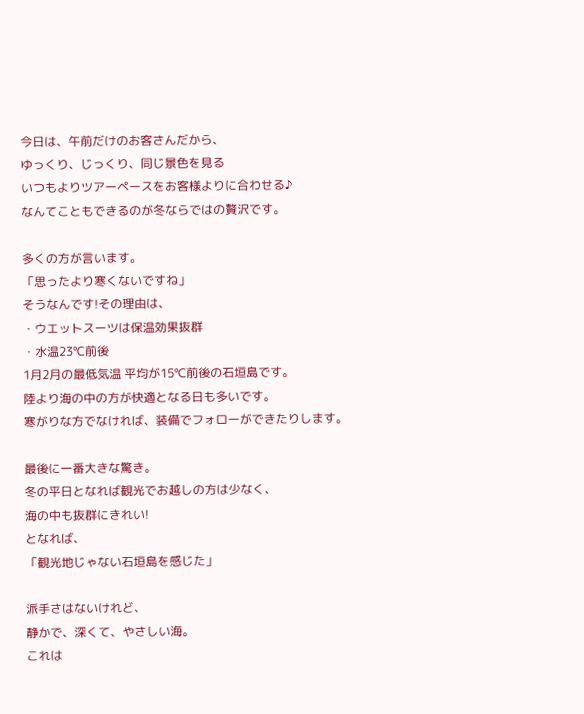今日は、午前だけのお客さんだから、
ゆっくり、じっくり、同じ景色を見る
いつもよりツアーペースをお客様よりに合わせる♪
なんてこともできるのが冬ならではの贅沢です。

多くの方が言います。
「思ったより寒くないですね」
そうなんです!その理由は、
・ウエットスーツは保温効果抜群
・水温23℃前後
1月2月の最低気温 平均が15℃前後の石垣島です。
陸より海の中の方が快適となる日も多いです。
寒がりな方でなければ、装備でフォローができたりします。

最後に一番大きな驚き。
冬の平日となれば観光でお越しの方は少なく、
海の中も抜群にきれい!
となれば、
「観光地じゃない石垣島を感じた」

派手さはないけれど、
静かで、深くて、やさしい海。
これは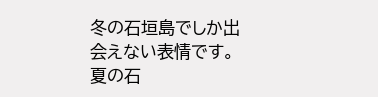冬の石垣島でしか出会えない表情です。
夏の石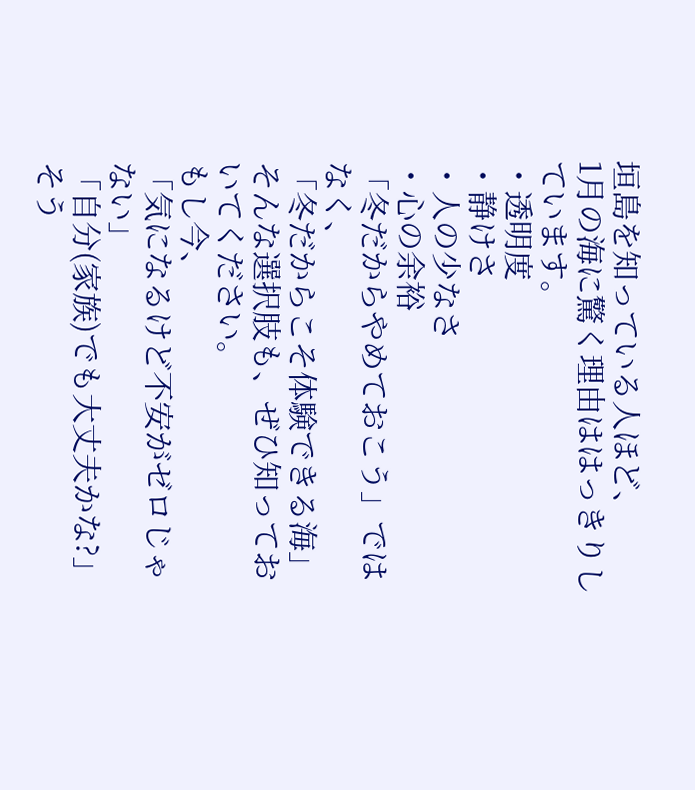垣島を知っている人ほど、
1月の海に驚く理由ははっきりしています。
・透明度
・静けさ
・人の少なさ
・心の余裕
「冬だからやめておこう」ではなく、
「冬だからこそ体験できる海」
そんな選択肢も、ぜひ知っておいてください。
もし今、
「気になるけど不安がゼロじゃない」
「自分(家族)でも大丈夫かな?」
そう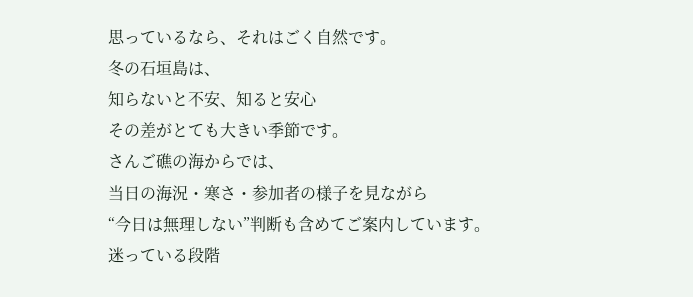思っているなら、それはごく自然です。
冬の石垣島は、
知らないと不安、知ると安心
その差がとても大きい季節です。
さんご礁の海からでは、
当日の海況・寒さ・参加者の様子を見ながら
“今日は無理しない”判断も含めてご案内しています。
迷っている段階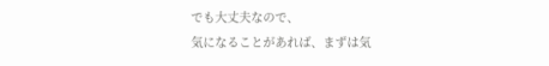でも大丈夫なので、
気になることがあれば、まずは気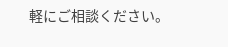軽にご相談ください。